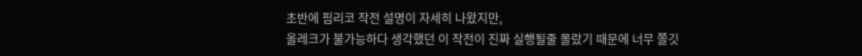초반에 핌리코 작전 설명이 자세히 나왔지만,
올레크가 불가능하다 생각했던 이 작전이 진짜 실행될줄 몰랐기 때문에 너무 쫄깃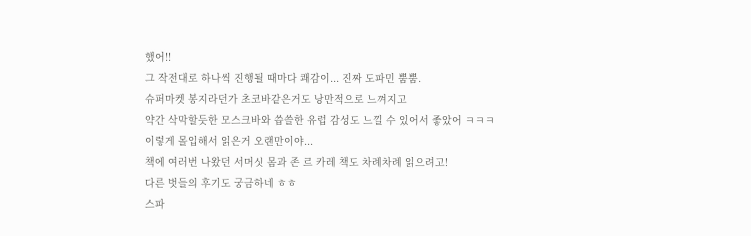했어!!
그 작전대로 하나씩 진행될 때마다 쾌감이... 진짜 도파민 뿜뿜.
슈퍼마켓 봉지라던가 초코바같은거도 낭만적으로 느껴지고
약간 삭막할듯한 모스크바와 씁쓸한 유럽 감성도 느낄 수 있어서 좋았어 ㅋㅋㅋ
이렇게 몰입해서 읽은거 오랜만이야...
책에 여러번 나왔던 서머싯 몸과 존 르 카레 책도 차례차례 읽으려고!
다른 벗들의 후기도 궁금하네 ㅎㅎ
스파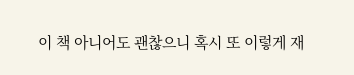이 책 아니어도 괜찮으니 혹시 또 이렇게 재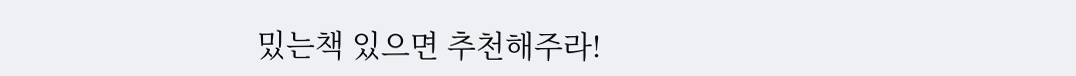밌는책 있으면 추천해주라!